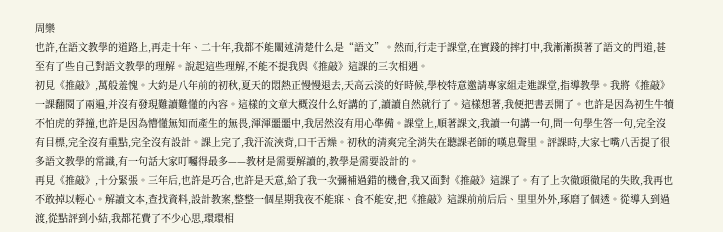周樂
也許,在語文教學的道路上,再走十年、二十年,我都不能闡述清楚什么是“語文”。然而,行走于課堂,在實踐的摔打中,我漸漸摸著了語文的門道,甚至有了些自己對語文教學的理解。說起這些理解,不能不提我與《推敲》這課的三次相遇。
初見《推敲》,萬般羞愧。大約是八年前的初秋,夏天的悶熱正慢慢退去,天高云淡的好時候,學校特意邀請專家組走進課堂,指導教學。我將《推敲》一課翻閱了兩遍,并沒有發現難讀難懂的內容。這樣的文章大概沒什么好講的了,讀讀自然就行了。這樣想著,我便把書丟開了。也許是因為初生牛犢不怕虎的莽撞,也許是因為懵懂無知而產生的無畏,渾渾噩噩中,我居然沒有用心準備。課堂上,順著課文,我讀一句講一句,問一句學生答一句,完全沒有目標,完全沒有重點,完全沒有設計。課上完了,我汗流浹背,口干舌燥。初秋的清爽完全消失在聽課老師的嘆息聲里。評課時,大家七嘴八舌提了很多語文教學的常識,有一句話大家叮囑得最多——教材是需要解讀的,教學是需要設計的。
再見《推敲》,十分緊張。三年后,也許是巧合,也許是天意,給了我一次彌補過錯的機會,我又面對《推敲》這課了。有了上次徹頭徹尾的失敗,我再也不敢掉以輕心。解讀文本,查找資料,設計教案,整整一個星期我夜不能寐、食不能安,把《推敲》這課前前后后、里里外外,琢磨了個透。從導入到過渡,從點評到小結,我都花費了不少心思,環環相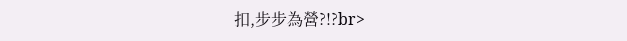扣,步步為營?!?br>